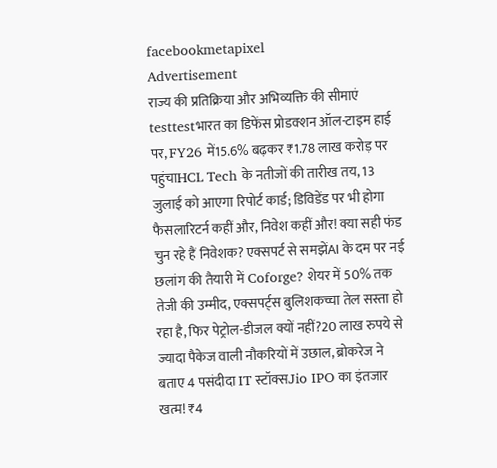facebookmetapixel
Advertisement
राज्य की प्रतिक्रिया और अभिव्यक्ति की सीमाएं testtestभारत का डिफेंस प्रोडक्शन ऑल-टाइम हाई पर, FY26 में15.6% बढ़कर ₹1.78 लाख करोड़ पर पहुंचाHCL Tech के नतीजों की तारीख तय, 13 जुलाई को आएगा रिपोर्ट कार्ड; डिविडेंड पर भी होगा फैसलारिटर्न कहीं और, निवेश कहीं और! क्या सही फंड चुन रहे हैं निवेशक? एक्सपर्ट से समझेंAI के दम पर नई छलांग की तैयारी में Coforge? शेयर में 50% तक तेजी की उम्मीद, एक्सपर्ट्स बुलिशकच्चा तेल सस्ता हो रहा है, फिर पेट्रोल-डीजल क्यों नहीं?20 लाख रुपये से ज्यादा पैकेज वाली नौकरियों में उछाल, ब्रोकरेज ने बताए 4 पसंदीदा IT स्टॉक्सJio IPO का इंतजार खत्म! ₹4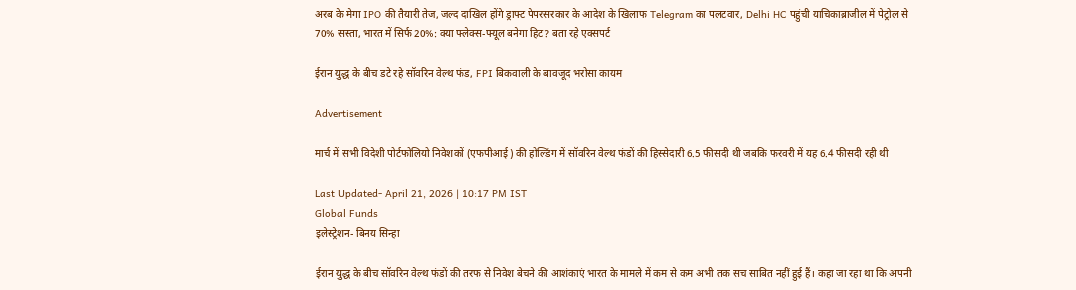अरब के मेगा IPO की तैयारी तेज, जल्द दाखिल होंगे ड्राफ्ट पेपरसरकार के आदेश के खिलाफ Telegram का पलटवार, Delhi HC पहुंची याचिकाब्राजील में पेट्रोल से 70% सस्ता, भारत में सिर्फ 20%: क्या फ्लेक्स-फ्यूल बनेगा हिट? बता रहे एक्सपर्ट

ईरान युद्ध के बीच डटे रहे सॉवरिन वेल्थ फंड, FPI बिकवाली के बावजूद भरोसा कायम

Advertisement

मार्च में सभी विदेशी पोर्टफोलियो निवेशकों (एफपीआई) की होल्डिंग में सॉवरिन वेल्थ फंडों की हिस्सेदारी 6.5 फीसदी थी जबकि फरवरी में यह 6.4 फीसदी रही थी

Last Updated- April 21, 2026 | 10:17 PM IST
Global Funds
इलेस्ट्रेशन- बिनय सिन्हा

ईरान युद्ध के बीच सॉवरिन वेल्थ फंडों की तरफ से निवेश बेचने की आशंकाएं भारत के मामले में कम से कम अभी तक सच साबित नहीं हुई हैं। कहा जा रहा था कि अपनी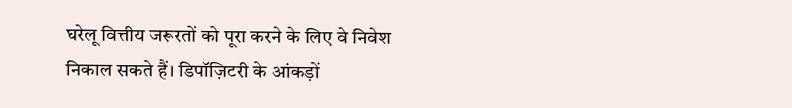घरेलू वित्तीय जरूरतों को पूरा करने के लिए वे निवेश निकाल सकते हैं। डिपॉज़िटरी के आंकड़ों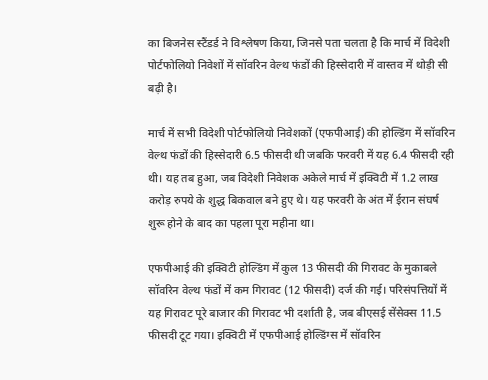का बिजनेस स्टैंडर्ड ने विश्लेषण किया, जिनसे पता चलता है कि मार्च में विदेशी पोर्टफोलियो निवेशों में सॉवरिन वेल्थ फंडों की हिस्सेदारी में वास्तव में थोड़ी सी बढ़ी है।

मार्च में सभी विदेशी पोर्टफोलियो निवेशकों (एफपीआई) की होल्डिंग में सॉवरिन वेल्थ फंडों की हिस्सेदारी 6.5 फीसदी थी जबकि फरवरी में यह 6.4 फीसदी रही थी। यह तब हुआ, जब विदेशी निवेशक अकेले मार्च में इक्विटी में 1.2 लाख करोड़ रुपये के शुद्ध बिकवाल बने हुए थे। यह फरवरी के अंत में ईरान संघर्ष शुरू होने के बाद का पहला पूरा महीना था।

एफपीआई की इक्विटी होल्डिंग में कुल 13 फीसदी की गिरावट के मुकाबले सॉवरिन वेल्थ फंडों में कम गिरावट (12 फीसदी) दर्ज की गई। परिसंपत्तियों में यह गिरावट पूरे बाजार की गिरावट भी दर्शाती है, जब बीएसई सेंसेक्स 11.5 फीसदी टूट गया। इक्विटी में एफपीआई होल्डिंग्स में सॉवरिन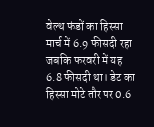वेल्थ फंडों का हिस्सा मार्च में 6.9 फीसदी रहा जबकि फरवरी में यह 6.8 फीसदी था। डेट का हिस्सा मोटे तौर पर 0.6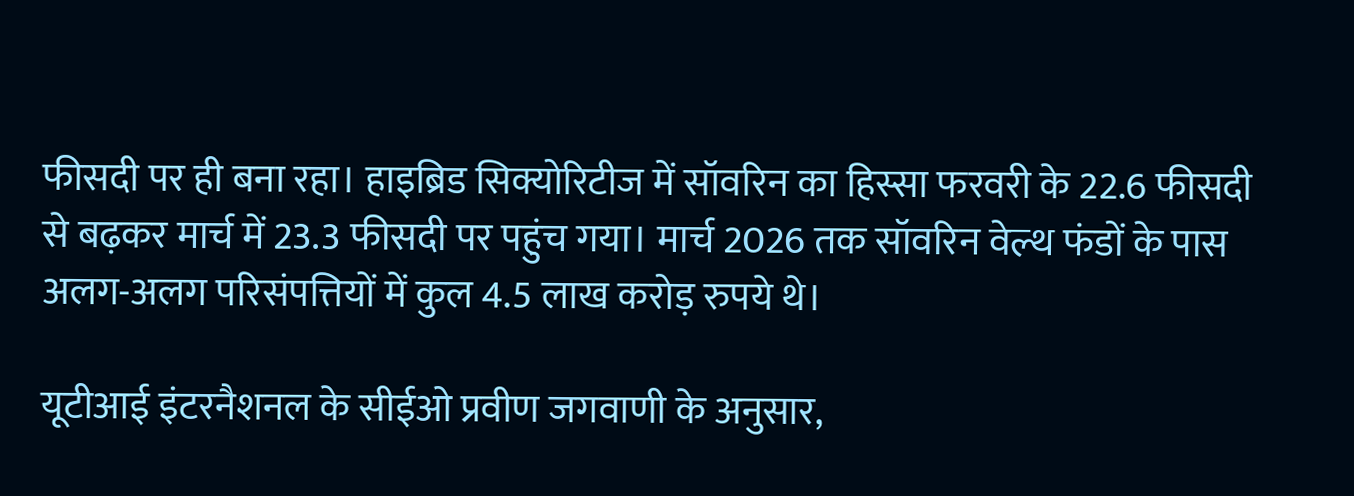फीसदी पर ही बना रहा। हाइब्रिड सिक्योरिटीज में सॉवरिन का हिस्सा फरवरी के 22.6 फीसदी से बढ़कर मार्च में 23.3 फीसदी पर पहुंच गया। मार्च 2026 तक सॉवरिन वेल्थ फंडों के पास अलग-अलग परिसंपत्तियों में कुल 4.5 लाख करोड़ रुपये थे।

यूटीआई इंटरनैशनल के सीईओ प्रवीण जगवाणी के अनुसार,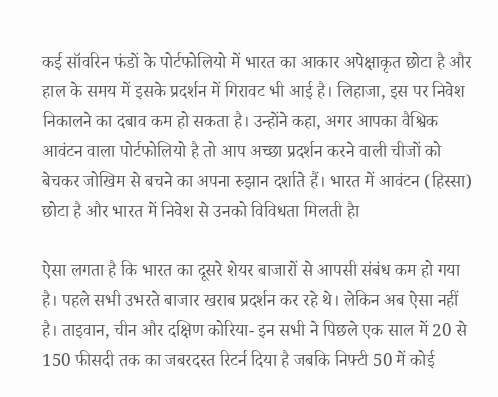कई सॉवरिन फंडों के पोर्टफोलियो में भारत का आकार अपेक्षाकृत छोटा है और हाल के समय में इसके प्रदर्शन में गिरावट भी आई है। लिहाजा, इस पर निवेश निकालने का दबाव कम हो सकता है। उन्होंने कहा, अगर आपका वैश्विक आवंटन वाला पोर्टफोलियो है तो आप अच्छा प्रदर्शन करने वाली चीजों को बेचकर जोखिम से बचने का अपना रुझान दर्शाते हैं। भारत में आवंटन (हिस्सा) छोटा है और भारत में निवेश से उनको विविधता मिलती हैा

ऐसा लगता है कि भारत का दूसरे शेयर बाजारों से आपसी संबंध कम हो गया है। पहले सभी उभरते बाजार खराब प्रदर्शन कर रहे थे। लेकिन अब ऐसा नहीं है। ताइवान, चीन और दक्षिण कोरिया- इन सभी ने पिछले एक साल में 20 से 150 फीसदी तक का जबरदस्त रिटर्न दिया है जबकि निफ्टी 50 में कोई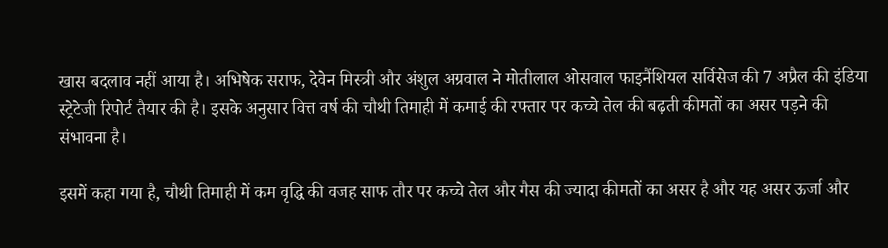खास बदलाव नहीं आया है। अभिषेक सराफ, देवेन मिस्त्री और अंशुल अग्रवाल ने मोतीलाल ओसवाल फाइनैंशियल सर्विसेज की 7 अप्रैल की इंडिया स्ट्रेटेजी रिपोर्ट तैयार की है। इसके अनुसार वित्त वर्ष की चौथी तिमाही में कमाई की रफ्तार पर कच्चे तेल की बढ़ती कीमतों का असर पड़ने की संभावना है।

इसमें कहा गया है, चौथी तिमाही में कम वृद्धि की वजह साफ तौर पर कच्चे तेल और गैस की ज्यादा कीमतों का असर है और यह असर ऊर्जा और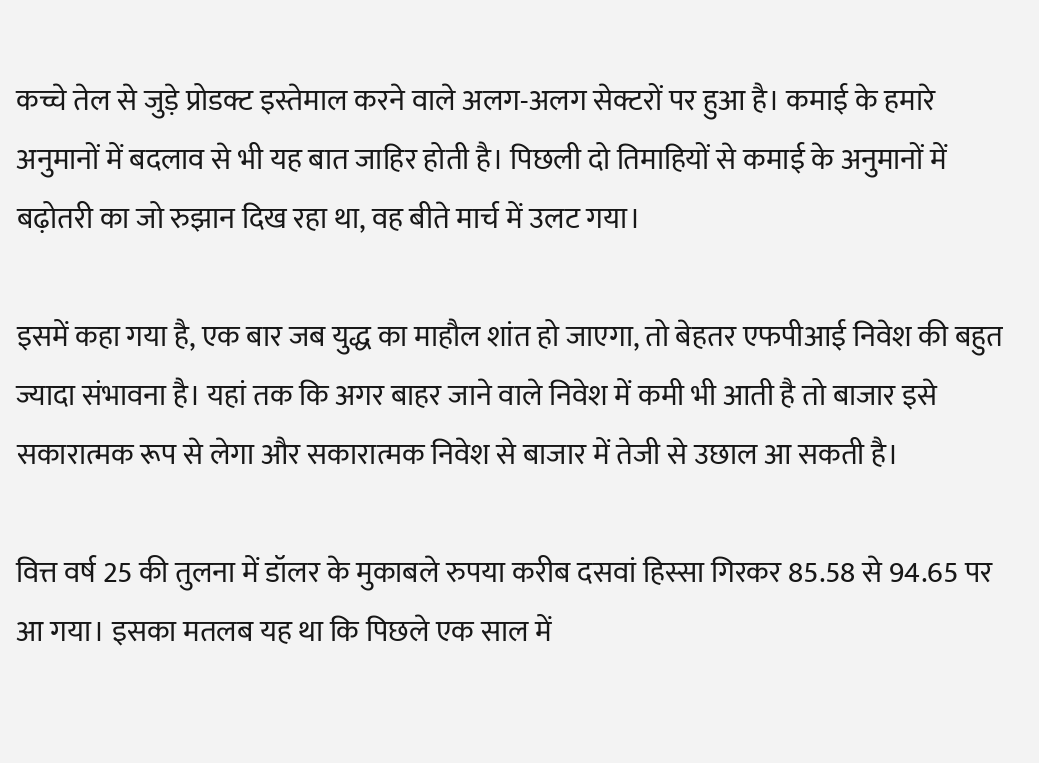कच्चे तेल से जुड़े प्रोडक्ट इस्तेमाल करने वाले अलग-अलग सेक्टरों पर हुआ है। कमाई के हमारे अनुमानों में बदलाव से भी यह बात जाहिर होती है। पिछली दो तिमाहियों से कमाई के अनुमानों में बढ़ोतरी का जो रुझान दिख रहा था, वह बीते मार्च में उलट गया।

इसमें कहा गया है, एक बार जब युद्ध का माहौल शांत हो जाएगा, तो बेहतर एफपीआई निवेश की बहुत ज्यादा संभावना है। यहां तक कि अगर बाहर जाने वाले निवेश में कमी भी आती है तो बाजार इसे सकारात्मक रूप से लेगा और सकारात्मक निवेश से बाजार में तेजी से उछाल आ सकती है।

वित्त वर्ष 25 की तुलना में डॉलर के मुकाबले रुपया करीब दसवां हिस्सा गिरकर 85.58 से 94.65 पर आ गया। इसका मतलब यह था कि पिछले एक साल में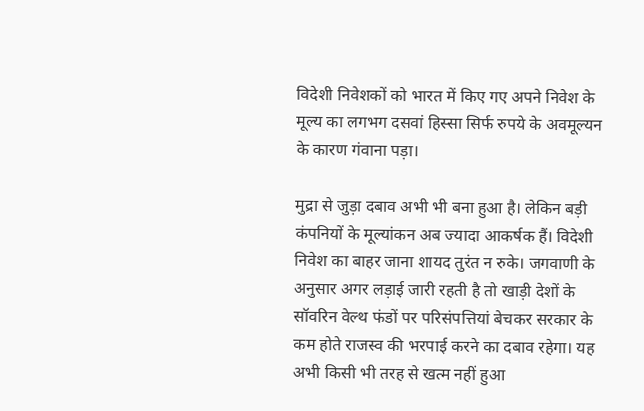विदेशी निवेशकों को भारत में किए गए अपने निवेश के मूल्य का लगभग दसवां हिस्सा सिर्फ रुपये के अवमूल्यन के कारण गंवाना पड़ा।

मुद्रा से जुड़ा दबाव अभी भी बना हुआ है। लेकिन बड़ी कंपनियों के मूल्यांकन अब ज्यादा आकर्षक हैं। विदेशी निवेश का बाहर जाना शायद तुरंत न रुके। जगवाणी के अनुसार अगर लड़ाई जारी रहती है तो खाड़ी देशों के सॉवरिन वेल्थ फंडों पर परिसंपत्तियां बेचकर सरकार के कम होते राजस्व की भरपाई करने का दबाव रहेगा। यह अभी किसी भी तरह से खत्म नहीं हुआ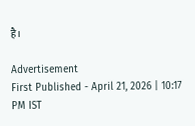है।

Advertisement
First Published - April 21, 2026 | 10:17 PM IST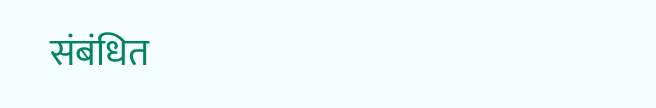संबंधित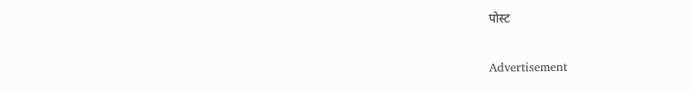पोस्ट

Advertisement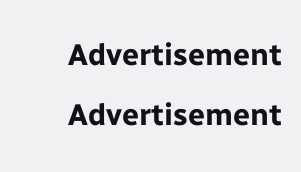Advertisement
Advertisement